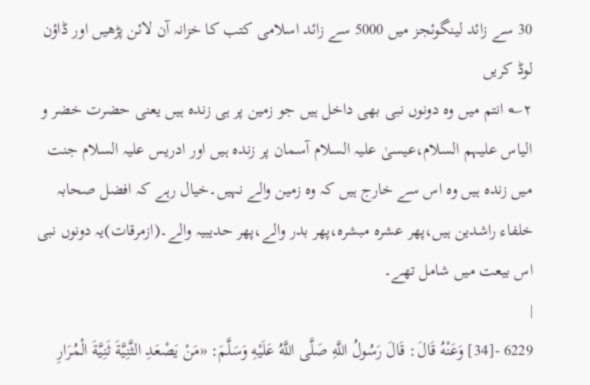30 سے زائد لینگوئجز میں 5000 سے زائد اسلامی کتب کا خزانہ آن لائن پڑھیں اور ڈاؤن لوڈ کریں
۲؎ انتم میں وہ دونوں نبی بھی داخل ہیں جو زمین پر ہی زندہ ہیں یعنی حضرت خضر و الیاس علیہم السلام،عیسیٰ علیہ السلام آسمان پر زندہ ہیں اور ادریس علیہ السلام جنت میں زندہ ہیں وہ اس سے خارج ہیں کہ وہ زمین والے نہیں۔خیال رہے کہ افضل صحابہ خلفاء راشدین ہیں،پھر عشرہ مبشرہ،پھر بدر والے،پھر حدیبیہ والے۔(ازمرقات)یہ دونوں نبی اس بیعت میں شامل تھے۔
|
6229 -[34] وَعَنْهُ قَالَ: قَالَ رَسُولُ اللَّهِ صَلَّى اللَّهُ عَلَيْهِ وَسَلَّمَ: «مَنْ يَصْعَدِ الثَّنِيَّةَ ثَنِيَّةَ الْمُرَارِ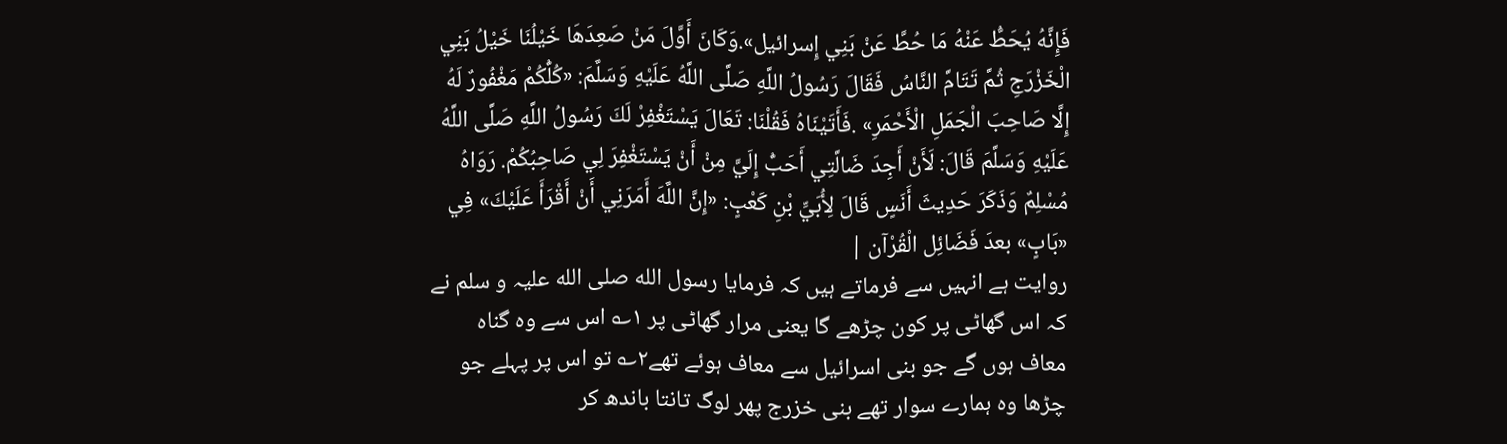فَإِنَّهُ يُحَطُّ عَنْهُ مَا حُطَّ عَنْ بَنِي إِسرائيل».وَكَانَ أَوَّلَ مَنْ صَعِدَهَا خَيْلُنَا خَيْلُ بَنِي الْخَزْرَجِ ثُمَّ تَتَامَّ النَّاسُ فَقَالَ رَسُولُ اللَّهِ صَلَّى اللَّهُ عَلَيْهِ وَسَلَّمَ: «كُلُّكُمْ مَغْفُورٌ لَهُ إِلَّا صَاحِبَ الْجَمَلِ الْأَحْمَرِ» .فَأَتَيْنَاهُ فَقُلْنَا: تَعَالَ يَسْتَغْفِرْ لَكَ رَسُولُ اللَّهِ صَلَّى اللَّهُ عَلَيْهِ وَسَلَّمَ قَالَ: لَأَنْ أَجِدَ ضَالَّتِي أَحَبُّ إِلَيَّ مِنْ أَنْ يَسْتَغْفِرَ لِي صَاحِبُكُمْ. رَوَاهُ مُسْلِمٌ وَذَكَرَ حَدِيثَ أَنَسٍ قَالَ لِأُبَيِّ بْنِ كَعْبٍ: «إِنَّ اللَّهَ أَمَرَنِي أَنْ أَقْرَأَ عَلَيْكَ» فِي «بَابٍ» بعدَ فَضَائِل الْقُرْآن |
روایت ہے انہیں سے فرماتے ہیں کہ فرمایا رسول الله صلی الله علیہ و سلم نے کہ اس گھاٹی پر کون چڑھے گا یعنی مرار گھاٹی پر ۱؎ اس سے وہ گناہ معاف ہوں گے جو بنی اسرائیل سے معاف ہوئے تھے۲؎ تو اس پر پہلے جو چڑھا وہ ہمارے سوار تھے بنی خزرج پھر لوگ تانتا باندھ کر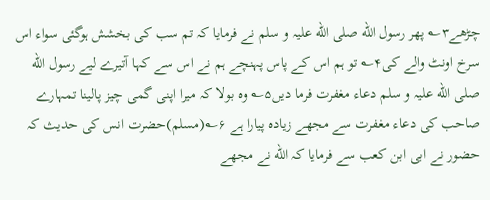چڑھے۳؎ پھر رسول الله صلی الله علیہ و سلم نے فرمایا کہ تم سب کی بخشش ہوگئی سواء اس سرخ اونٹ والے کی۴؎ تو ہم اس کے پاس پہنچے ہم نے اس سے کہا آتیرے لیے رسول الله صلی الله علیہ و سلم دعاء مغفرت فرما دیں۵؎ وہ بولا کہ میرا اپنی گمی چیز پالینا تمہارے صاحب کی دعاء مغفرت سے مجھے زیادہ پیارا ہے ۶؎(مسلم)حضرت انس کی حدیث کہ حضور نے ابی ابن کعب سے فرمایا کہ الله نے مجھے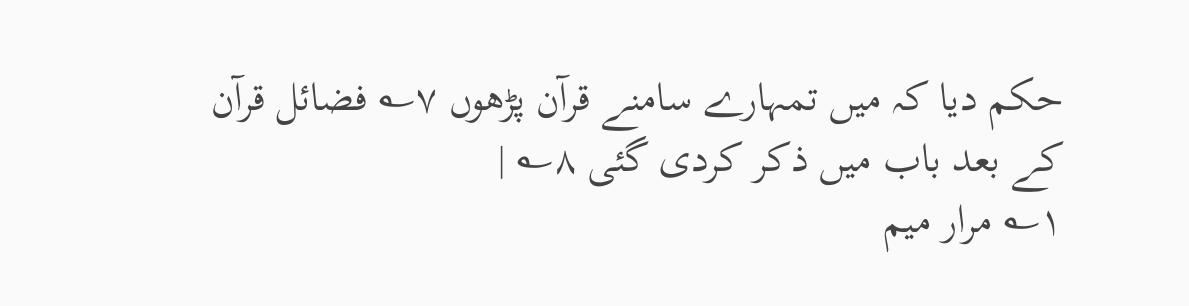حکم دیا کہ میں تمہارے سامنے قرآن پڑھوں ۷؎ فضائل قرآن کے بعد باب میں ذکر کردی گئی ۸؎ |
۱؎ مرار میم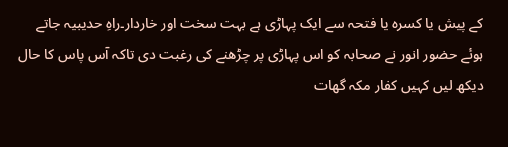کے پیش یا کسرہ یا فتحہ سے ایک پہاڑی ہے بہت سخت اور خاردار۔راہِ حدیبیہ جاتے ہوئے حضور انور نے صحابہ کو اس پہاڑی پر چڑھنے کی رغبت دی تاکہ آس پاس کا حال دیکھ لیں کہیں کفار مکہ گھات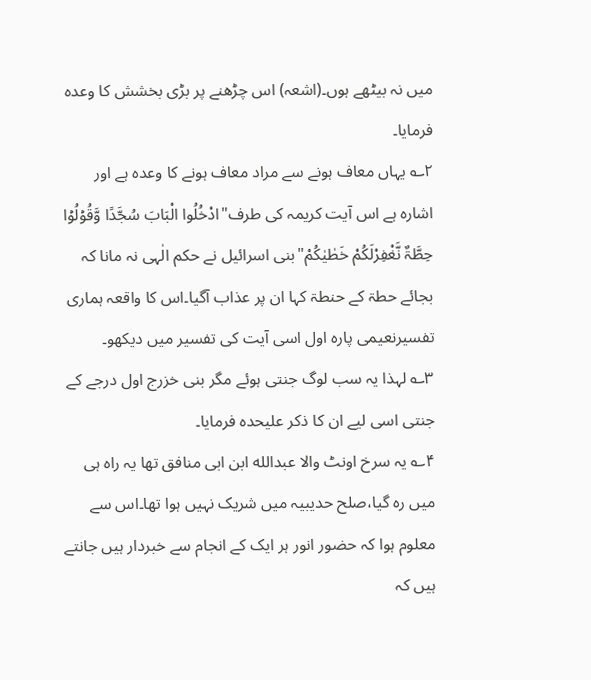میں نہ بیٹھے ہوں۔(اشعہ) اس چڑھنے پر بڑی بخشش کا وعدہ فرمایا۔
۲؎ یہاں معاف ہونے سے مراد معاف ہونے کا وعدہ ہے اور اشارہ ہے اس آیت کریمہ کی طرف"ادْخُلُوا الْبَابَ سُجَّدًا وَّقُوۡلُوۡا حِطَّۃٌ نَّغْفِرْلَکُمْ خَطٰیٰکُمْ"بنی اسرائیل نے حکم الٰہی نہ مانا کہ بجائے حطۃ کے حنطۃ کہا ان پر عذاب آگیا۔اس کا واقعہ ہماری تفسیرنعیمی پارہ اول اسی آیت کی تفسیر میں دیکھو۔
۳؎ لہذا یہ سب لوگ جنتی ہوئے مگر بنی خزرج اول درجے کے جنتی اسی لیے ان کا ذکر علیحدہ فرمایا۔
۴؎ یہ سرخ اونٹ والا عبدالله ابن ابی منافق تھا یہ راہ ہی میں رہ گیا،صلح حدیبیہ میں شریک نہیں ہوا تھا۔اس سے معلوم ہوا کہ حضور انور ہر ایک کے انجام سے خبردار ہیں جانتے ہیں کہ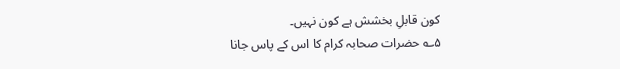کون قابلِ بخشش ہے کون نہیں۔
۵؎ حضرات صحابہ کرام کا اس کے پاس جانا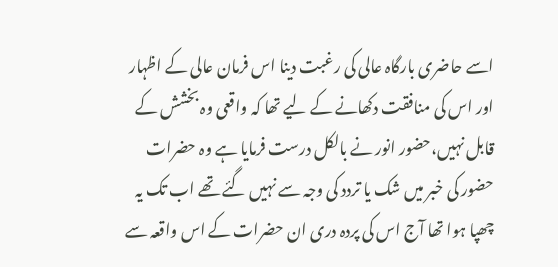اسے حاضری بارگاہ عالی کی رغبت دینا اس فرمان عالی کے اظہار اور اس کی منافقت دکھانے کے لیے تھا کہ واقعی وہ بخشش کے قابل نہیں،حضور انور نے بالکل درست فرمایا ہے وہ حضرات حضور کی خبر میں شک یا تردد کی وجہ سے نہیں گئے تھے اب تک یہ چھپا ہوا تھا آج اس کی پردہ دری ان حضرات کے اس واقعہ سے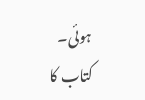ہوئی۔
کتاب کا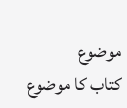موضوع
کتاب کا موضوع